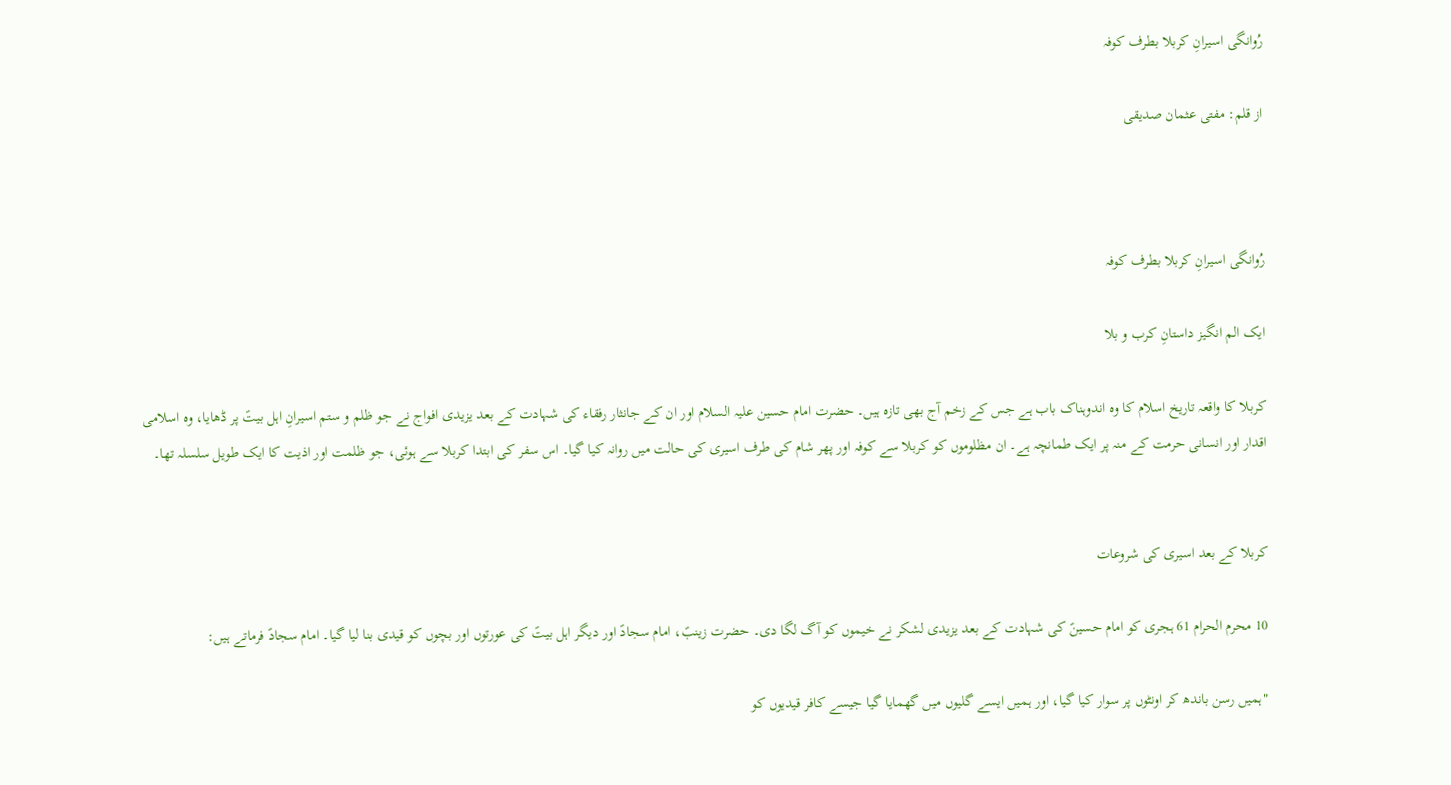رُوانگی اسیرانِ کربلا بطرف کوفہ

از قلم: مفتی عثمان صدیقی



رُوانگی اسیرانِ کربلا بطرف کوفہ

ایک الم انگیز داستانِ کرب و بلا

کربلا کا واقعہ تاریخ اسلام کا وہ اندوہناک باب ہے جس کے زخم آج بھی تازہ ہیں۔ حضرت امام حسین علیہ السلام اور ان کے جانثار رفقاء کی شہادت کے بعد یزیدی افواج نے جو ظلم و ستم اسیرانِ اہل بیتؑ پر ڈھایا، وہ اسلامی اقدار اور انسانی حرمت کے منہ پر ایک طمانچہ ہے۔ ان مظلوموں کو کربلا سے کوفہ اور پھر شام کی طرف اسیری کی حالت میں روانہ کیا گیا۔ اس سفر کی ابتدا کربلا سے ہوئی، جو ظلمت اور اذیت کا ایک طویل سلسلہ تھا۔


کربلا کے بعد اسیری کی شروعات

10 محرم الحرام 61 ہجری کو امام حسینؑ کی شہادت کے بعد یزیدی لشکر نے خیموں کو آگ لگا دی۔ حضرت زینبؑ، امام سجادؑ اور دیگر اہل بیتؑ کی عورتوں اور بچوں کو قیدی بنا لیا گیا۔ امام سجادؑ فرماتے ہیں:

"ہمیں رسن باندھ کر اونٹوں پر سوار کیا گیا، اور ہمیں ایسے گلیوں میں گھمایا گیا جیسے کافر قیدیوں کو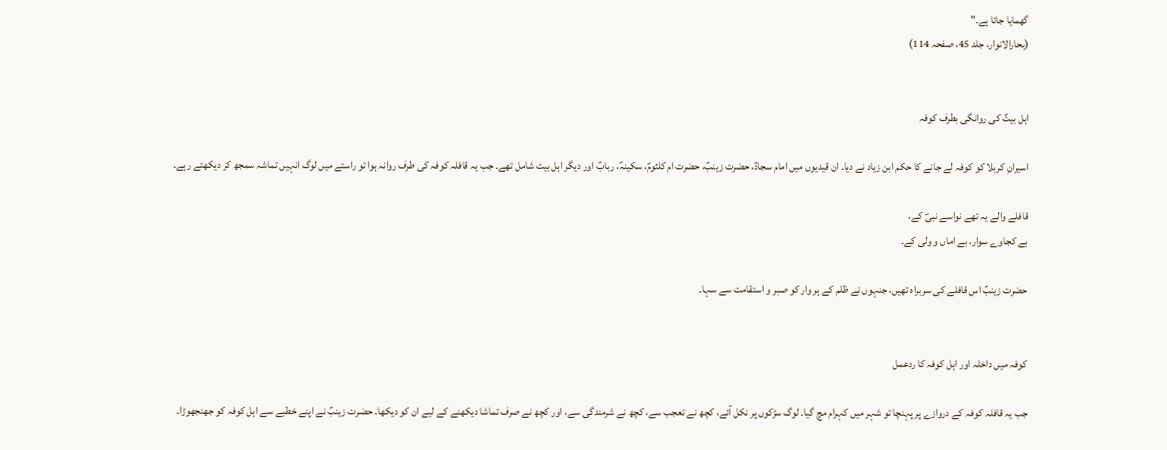گھمایا جاتا ہے۔"
(بحارالانوار، جلد 45، صفحہ 114)


اہل بیتؑ کی روانگی بطرف کوفہ

اسیرانِ کربلا کو کوفہ لے جانے کا حکم ابن زیاد نے دیا۔ ان قیدیوں میں امام سجادؑ، حضرت زینبؑ، حضرت ام کلثومؑ، سکینہؑ، ربابؑ اور دیگر اہل بیت شامل تھے۔ جب یہ قافلہ کوفہ کی طرف روانہ ہوا تو راستے میں لوگ انہیں تماشہ سمجھ کر دیکھتے رہے۔

قافلے والے یہ تھے نواسے نبیؐ کے،
بے کجاوے سوار، بے اماں و ولی کے۔

حضرت زینبؑ اس قافلے کی سربراہ تھیں، جنہوں نے ظلم کے ہر وار کو صبر و استقامت سے سہا۔


کوفہ میں داخلہ اور اہل کوفہ کا ردعمل

جب یہ قافلہ کوفہ کے دروازے پر پہنچا تو شہر میں کہرام مچ گیا۔ لوگ سڑکوں پر نکل آئے، کچھ نے تعجب سے، کچھ نے شرمندگی سے، اور کچھ نے صرف تماشا دیکھنے کے لیے ان کو دیکھا۔ حضرت زینبؑ نے اپنے خطبے سے اہل کوفہ کو جھنجھوڑا۔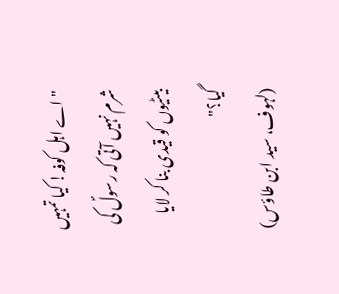"اے اہل کوفہ! کیا تمہیں شرم نہیں آتی کہ رسولؐ کی بیٹیوں کو قیدی بنا کر لایا گیا؟"
(لہوف، سید ابن طاؤس)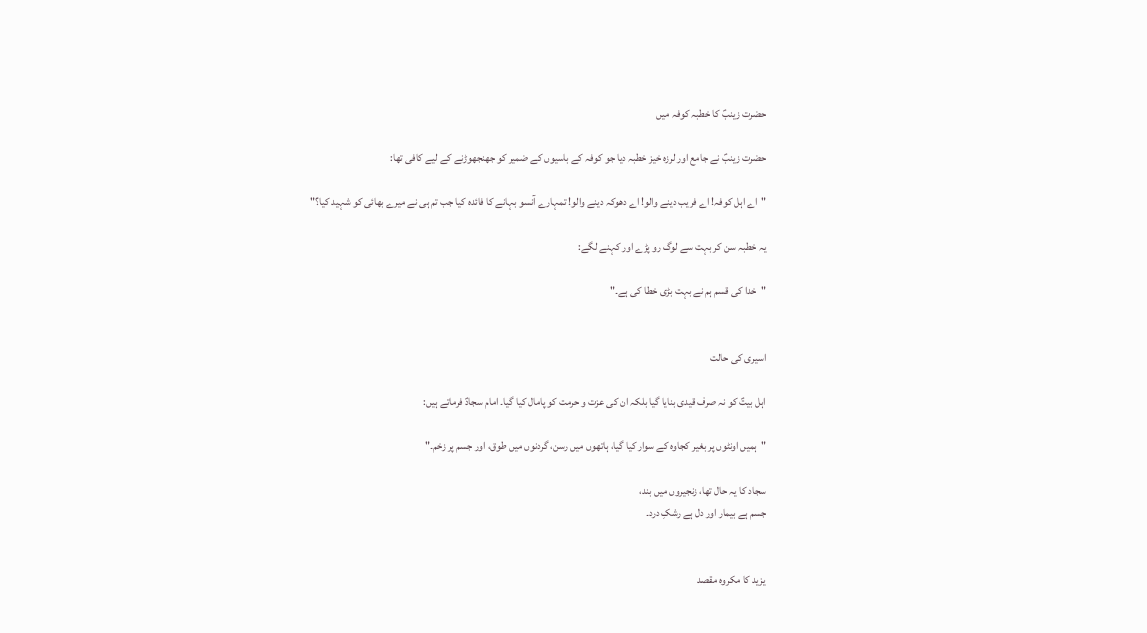حضرت زینبؑ کا خطبہ کوفہ میں

حضرت زینبؑ نے جامع اور لرزہ خیز خطبہ دیا جو کوفہ کے باسیوں کے ضمیر کو جھنجھوڑنے کے لیے کافی تھا:

"اے اہل کوفہ! اے فریب دینے والو! اے دھوکہ دینے والو! تمہارے آنسو بہانے کا فائدہ کیا جب تم ہی نے میرے بھائی کو شہید کیا؟"

یہ خطبہ سن کر بہت سے لوگ رو پڑے اور کہنے لگے:

"خدا کی قسم ہم نے بہت بڑی خطا کی ہے۔"


اسیری کی حالت

اہل بیتؑ کو نہ صرف قیدی بنایا گیا بلکہ ان کی عزت و حرمت کو پامال کیا گیا۔ امام سجادؑ فرماتے ہیں:

"ہمیں اونٹوں پر بغیر کجاوہ کے سوار کیا گیا، ہاتھوں میں رسن، گردنوں میں طوق، اور جسم پر زخم۔"

سجاد کا یہ حال تھا، زنجیروں میں بند،
جسم ہے بیمار اور دل ہے رشکِ درد۔


یزید کا مکروہ مقصد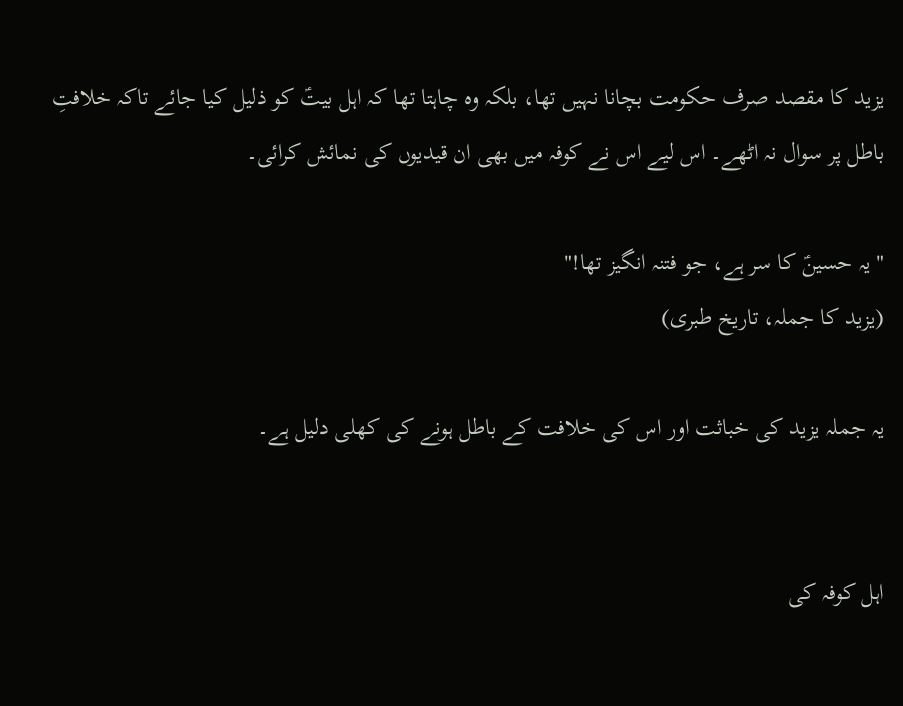یزید کا مقصد صرف حکومت بچانا نہیں تھا، بلکہ وہ چاہتا تھا کہ اہل بیتؑ کو ذلیل کیا جائے تاکہ خلافتِ باطل پر سوال نہ اٹھے۔ اس لیے اس نے کوفہ میں بھی ان قیدیوں کی نمائش کرائی۔

"یہ حسینؑ کا سر ہے، جو فتنہ انگیز تھا!"
(یزید کا جملہ، تاریخ طبری)

یہ جملہ یزید کی خباثت اور اس کی خلافت کے باطل ہونے کی کھلی دلیل ہے۔


اہل کوفہ کی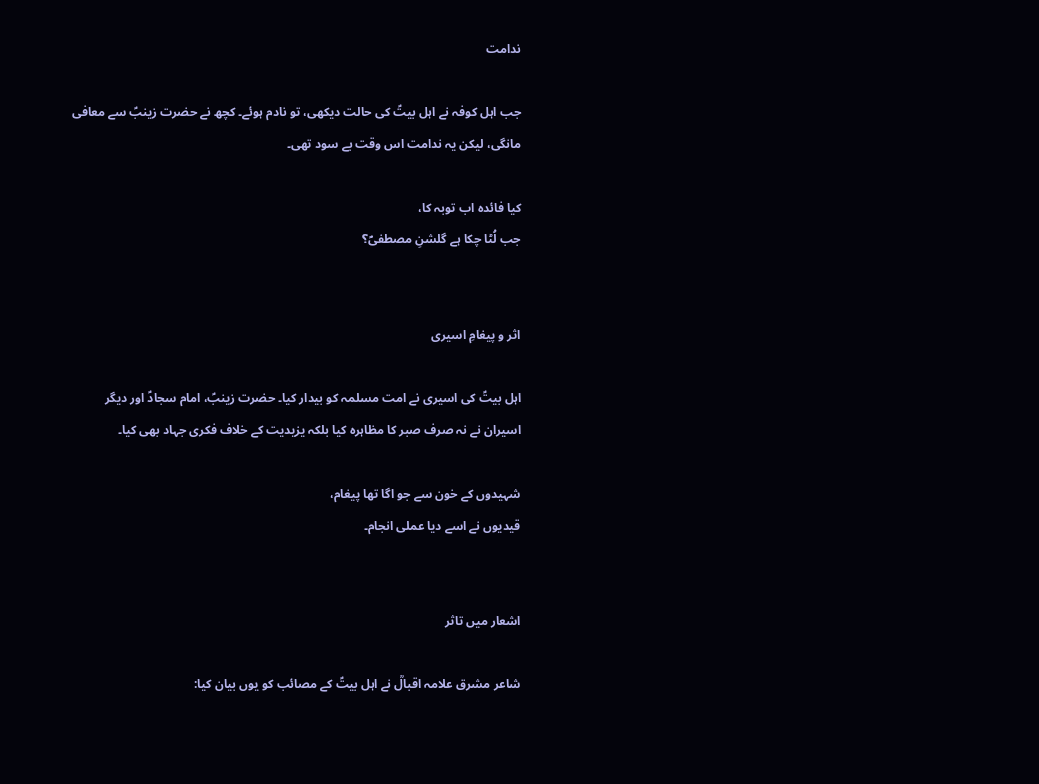ندامت

جب اہل کوفہ نے اہل بیتؑ کی حالت دیکھی، تو نادم ہوئے۔ کچھ نے حضرت زینبؑ سے معافی مانگی، لیکن یہ ندامت اس وقت بے سود تھی۔

کیا فائدہ اب توبہ کا،
جب لُٹا چکا ہے گلشنِ مصطفیؐ؟


اثر و پیغامِ اسیری

اہل بیتؑ کی اسیری نے امت مسلمہ کو بیدار کیا۔ حضرت زینبؑ، امام سجادؑ اور دیگر اسیران نے نہ صرف صبر کا مظاہرہ کیا بلکہ یزیدیت کے خلاف فکری جہاد بھی کیا۔

شہیدوں کے خون سے جو اگا تھا پیغام،
قیدیوں نے اسے دیا عملی انجام۔


اشعار میں تاثر

شاعر مشرق علامہ اقبالؒ نے اہل بیتؑ کے مصائب کو یوں بیان کیا: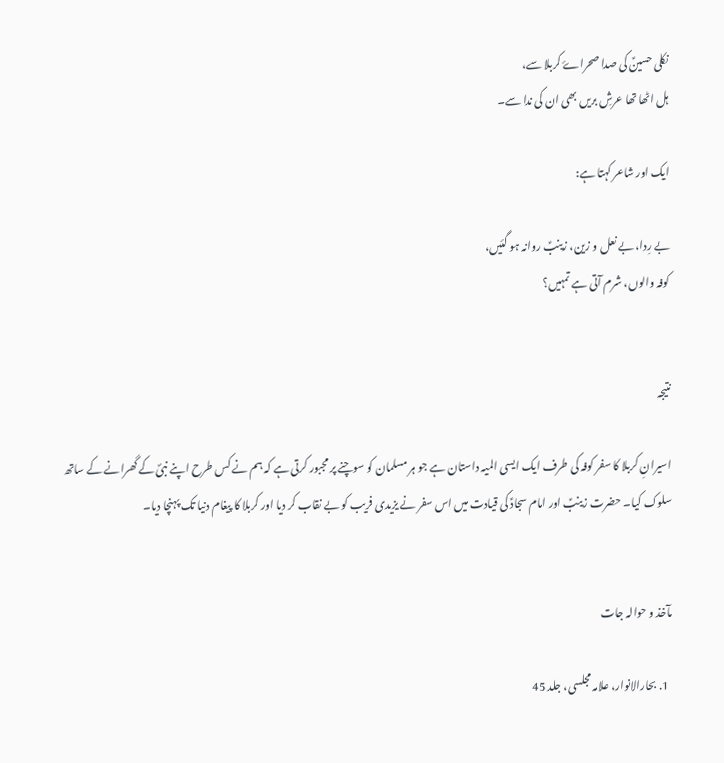نکلی حسینؑ کی صدا صحراۓ کربلا سے،
ہل اٹھا تھا عرشِ بریں بھی ان کی ندا سے۔

ایک اور شاعر کہتا ہے:

بے رِدا، بے نعل و زین، زینبؑ روانہ ہو گئیں،
کوفہ والوں، شرم آتی ہے تمہیں؟


نتیجہ

اسیرانِ کربلا کا سفر کوفہ کی طرف ایک ایسی المیہ داستان ہے جو ہر مسلمان کو سوچنے پر مجبور کرتی ہے کہ ہم نے کس طرح اپنے نبیؐ کے گھرانے کے ساتھ سلوک کیا۔ حضرت زینبؑ اور امام سجادؑ کی قیادت میں اس سفر نے یزیدی فریب کو بے نقاب کر دیا اور کربلا کا پیغام دنیا تک پہنچا دیا۔


مآخذ و حوالہ جات

  1. بحارالانوار، علامہ مجلسی، جلد 45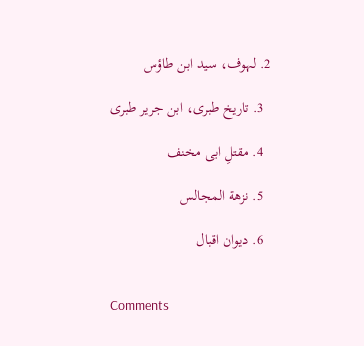2. لہوف، سید ابن طاؤس

  3. تاریخ طبری، ابن جریر طبری

  4. مقتلِ ابی مخنف

  5. نزھة المجالس

  6. دیوان اقبال


Comments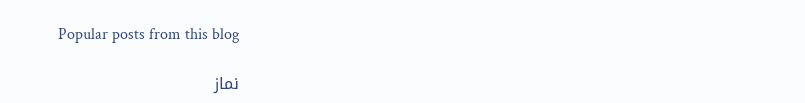Popular posts from this blog

نماز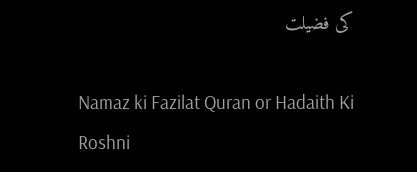کی فضیلت

Namaz ki Fazilat Quran or Hadaith Ki Roshni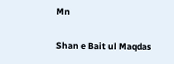Mn

Shan e Bait ul Maqdas